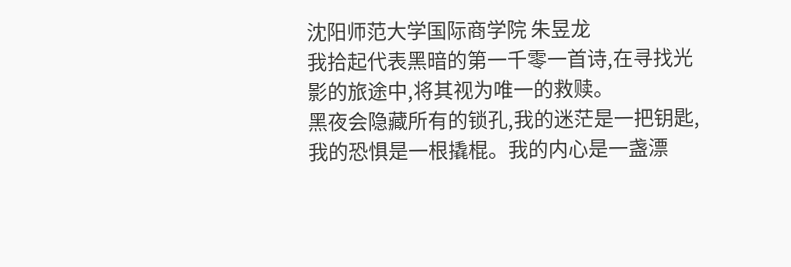沈阳师范大学国际商学院 朱昱龙
我拾起代表黑暗的第一千零一首诗,在寻找光影的旅途中,将其视为唯一的救赎。
黑夜会隐藏所有的锁孔,我的迷茫是一把钥匙,我的恐惧是一根撬棍。我的内心是一盏漂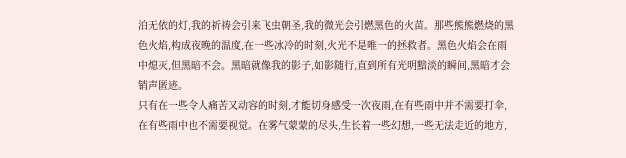泊无依的灯,我的祈祷会引来飞虫朝圣,我的微光会引燃黑色的火苗。那些熊熊燃烧的黑色火焰,构成夜晚的温度,在一些冰冷的时刻,火光不是唯一的拯救者。黑色火焰会在雨中熄灭,但黑暗不会。黑暗就像我的影子,如影随行,直到所有光明黯淡的瞬间,黑暗才会销声匿迹。
只有在一些令人痛苦又动容的时刻,才能切身感受一次夜雨,在有些雨中并不需要打伞,在有些雨中也不需要视觉。在雾气蒙蒙的尽头,生长着一些幻想,一些无法走近的地方,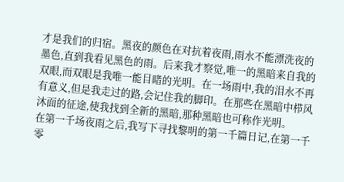才是我们的归宿。黑夜的颜色在对抗着夜雨,雨水不能漂洗夜的墨色,直到我看见黑色的雨。后来我才察觉,唯一的黑暗来自我的双眼,而双眼是我唯一能目睹的光明。在一场雨中,我的泪水不再有意义,但是我走过的路,会记住我的脚印。在那些在黑暗中栉风沐面的征途,使我找到全新的黑暗,那种黑暗也可称作光明。
在第一千场夜雨之后,我写下寻找黎明的第一千篇日记,在第一千零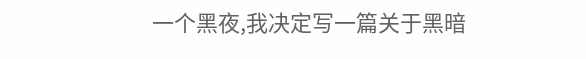一个黑夜,我决定写一篇关于黑暗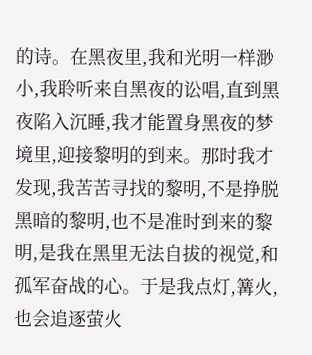的诗。在黑夜里,我和光明一样渺小,我聆听来自黑夜的讼唱,直到黑夜陷入沉睡,我才能置身黑夜的梦境里,迎接黎明的到来。那时我才发现,我苦苦寻找的黎明,不是挣脱黑暗的黎明,也不是准时到来的黎明,是我在黑里无法自拔的视觉,和孤军奋战的心。于是我点灯,篝火,也会追逐萤火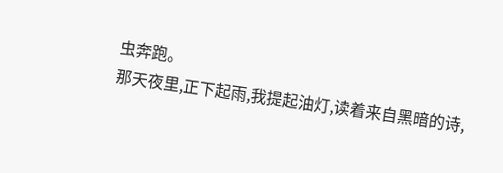虫奔跑。
那天夜里,正下起雨,我提起油灯,读着来自黑暗的诗,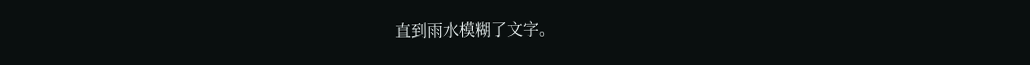直到雨水模糊了文字。